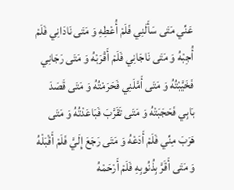عَنِّي مَتَى سَأَلَنِي فَلَمْ أُعْطِهِ وَ مَتَى نَادَانِي فَلَمْ أُجِبْهُ وَ مَتَى نَاجَانِي فَلَمْ أَقْرَبْهُ وَ مَتَى رَجَانِي فَخَيَّبْتُهُ وَ مَتَى أَمَّلَنِي فَحَرَمْتُهُ وَ مَتَى قَصَدَ بَابِي فَحَجَبَتْهُ وَ مَتَى تَقَرَّبَ فَبَاعَدْتُهُ وَ مَتَى هَرَبَ مِنِّي فَلَمْ أَدَعْهُ وَ مَتَى رَجَعَ إِلَيَّ فَلَمْ أَقْبَلْهُ وَ مَتَى أَقَرَّ بِذُنُوبِهِ فَلَمْ أَرْحَمْهُ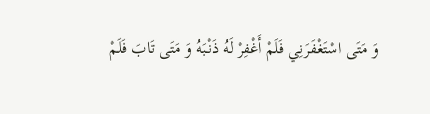وَ مَتَى اسْتَغْفَرَنِي فَلَمْ أَغْفِرْ لَهُ ذَنْبَهُ وَ مَتَى تَابَ فَلَمْ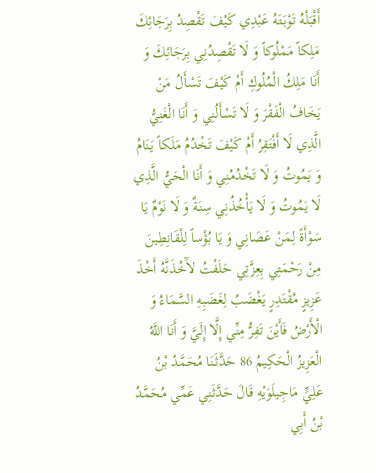أَقْبَلْهُ تَوْبَتَهُ عَبْدِي كَيْفَ تَقْصِدُ بِرَجَائِكَ مَلِكاً مَمْلُوكاً وَ لَا تَقْصِدُنِي بِرَجَائِكَ وَ أَنَا مَلِكُ الْمُلُوكِ أَمْ كَيْفَ تَسْأَلُ مَنْ يَخَافُ الْفَقْرَ وَ لَا تَسْأَلُنِي وَ أَنَا الْغَنِيُّ الَّذِي لَا أَفْتَقِرُ أَمْ كَيْفَ تَخْدُمُ مَلَكاً يَنَامُ وَ يَمُوتُ وَ لَا تَخْدُمُنِي وَ أَنَا الْحَيُّ الَّذِي لَا يَمُوتُ وَ لَا يَأْخُذُنِي سِنَةٌ وَ لَا نَوْمٌ يَا سَوْأَةً لِمَنْ عَصَانِي وَ يَا بُؤْساً لِلْقَانِطِينَ مِنْ رَحْمَتِي بِعِزَّتِي حَلَفْتُ لآَخُذَنَّهُ أَخْذَ عَزِيزٍ مُقْتَدِرٍ يَغْضَبُ لِغَضَبِهِ السَّمَاءُ وَ الْأَرْضُ فَأَيْنَ تَفِرُّ مِنِّي إِلَّا إِلَيَّ وَ أَنَا اللَّهُ الْعَزِيزُ الْحَكِيمُ 86 حَدَّثَنَا مُحَمَّدُ بْنُ عَلِيٍّ مَاجِيلَوَيْهِ قَالَ حَدَّثَنِي عَمِّي مُحَمَّدُ بْنُ أَبِي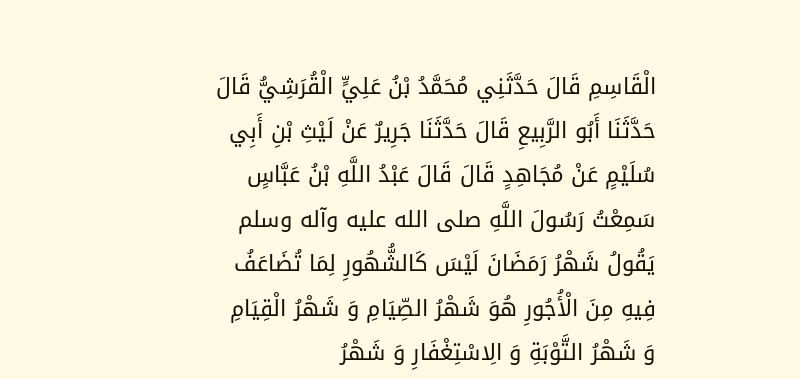الْقَاسِمِ قَالَ حَدَّثَنِي مُحَمَّدُ بْنُ عَلِيٍّ الْقُرَشِيُّ قَالَ حَدَّثَنَا أَبُو الرَّبِيعِ قَالَ حَدَّثَنَا جَرِيرٌ عَنْ لَيْثِ بْنِ أَبِي سُلَيْمٍ عَنْ مُجَاهِدٍ قَالَ قَالَ عَبْدُ اللَّهِ بْنُ عَبَّاسٍ سَمِعْتُ رَسُولَ اللَّهِ صلى الله عليه وآله وسلم يَقُولُ شَهْرُ رَمَضَانَ لَيْسَ كَالشُّهُورِ لِمَا تُضَاعَفُ فِيهِ مِنَ الْأُجُورِ هُوَ شَهْرُ الصِّيَامِ وَ شَهْرُ الْقِيَامِ وَ شَهْرُ التَّوْبَةِ وَ الِاسْتِغْفَارِ وَ شَهْرُ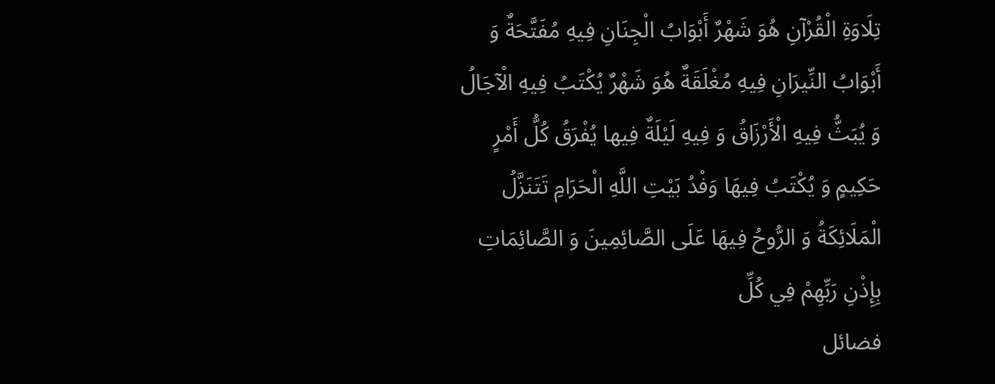تِلَاوَةِ الْقُرْآنِ هُوَ شَهْرٌ أَبْوَابُ الْجِنَانِ فِيهِ مُفَتَّحَةٌ وَ أَبْوَابُ النِّيرَانِ فِيهِ مُغْلَقَةٌ هُوَ شَهْرٌ يُكْتَبُ فِيهِ الْآجَالُ وَ يُبَثُّ فِيهِ الْأَرْزَاقُ وَ فِيهِ لَيْلَةٌ فِيها يُفْرَقُ كُلُّ أَمْرٍ حَكِيمٍ وَ يُكْتَبُ فِيهَا وَفْدُ بَيْتِ اللَّهِ الْحَرَامِ تَتَنَزَّلُ الْمَلَائِكَةُ وَ الرُّوحُ فِيهَا عَلَى الصَّائِمِينَ وَ الصَّائِمَاتِ بِإِذْنِ رَبِّهِمْ فِي كُلِّ
فضائل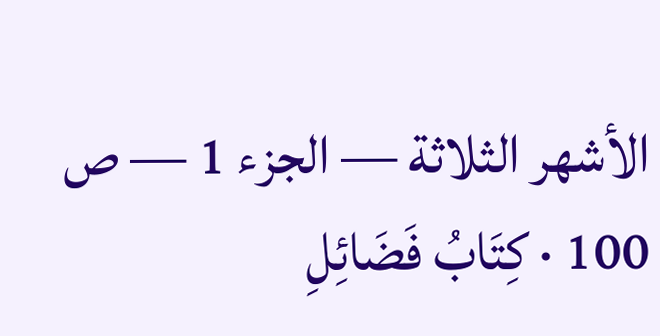الأشهر الثلاثة — الجزء 1 — ص 100 · كِتَابُ فَضَائِلِ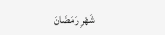شَهْرِ رَمَضَانَ